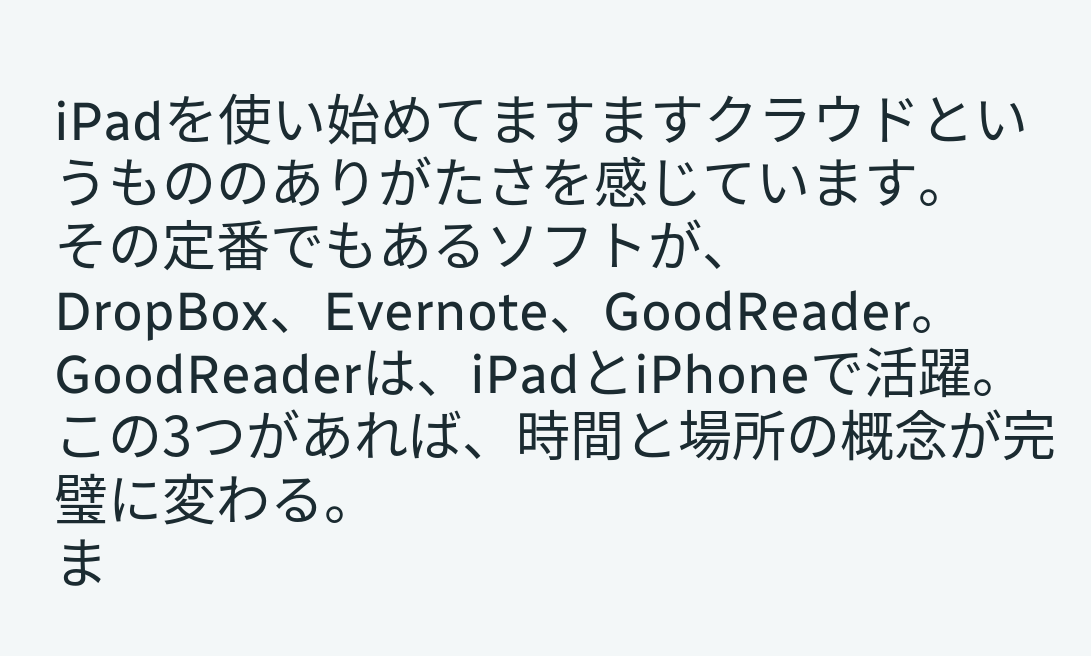iPadを使い始めてますますクラウドというもののありがたさを感じています。
その定番でもあるソフトが、
DropBox、Evernote、GoodReader。
GoodReaderは、iPadとiPhoneで活躍。
この3つがあれば、時間と場所の概念が完璧に変わる。
ま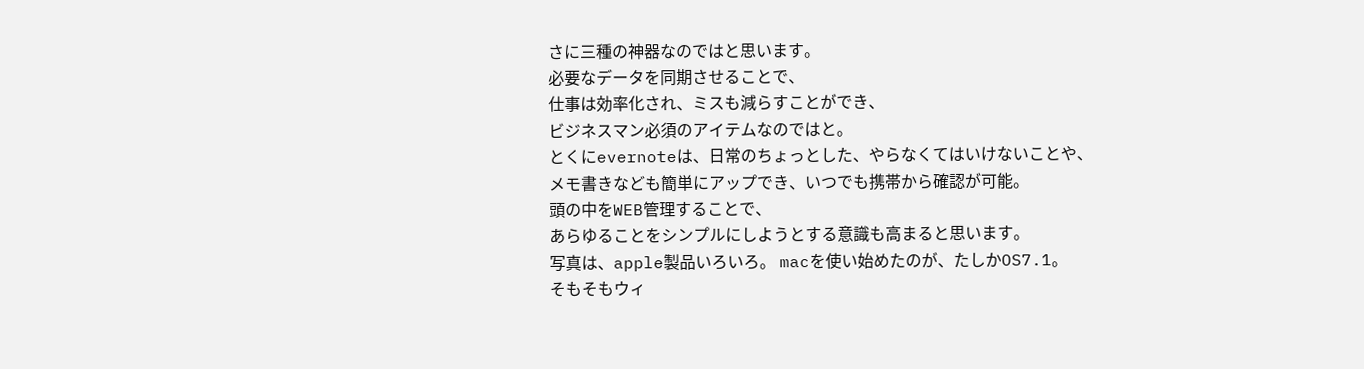さに三種の神器なのではと思います。
必要なデータを同期させることで、
仕事は効率化され、ミスも減らすことができ、
ビジネスマン必須のアイテムなのではと。
とくにevernoteは、日常のちょっとした、やらなくてはいけないことや、
メモ書きなども簡単にアップでき、いつでも携帯から確認が可能。
頭の中をWEB管理することで、
あらゆることをシンプルにしようとする意識も高まると思います。
写真は、apple製品いろいろ。 macを使い始めたのが、たしかOS7.1。
そもそもウィ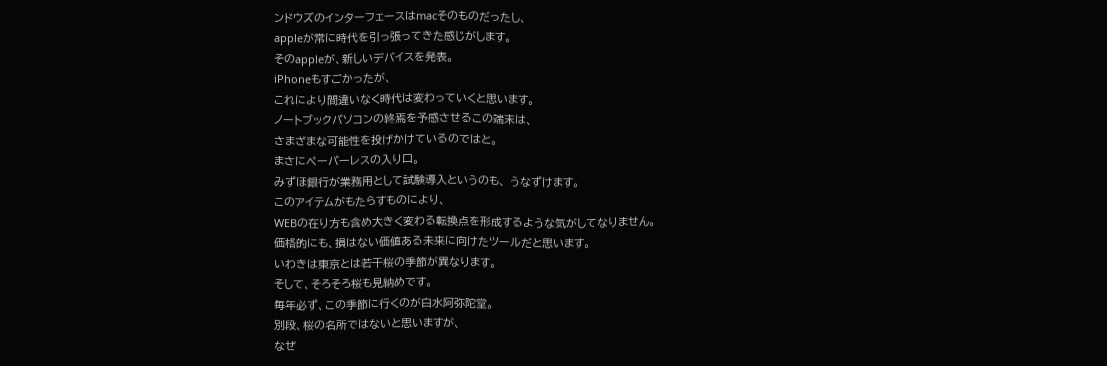ンドウズのインターフェースはmacそのものだったし、
appleが常に時代を引っ張ってきた感じがします。
そのappleが、新しいデバイスを発表。
iPhoneもすごかったが、
これにより間違いなく時代は変わっていくと思います。
ノートブックパソコンの終焉を予感させるこの端末は、
さまざまな可能性を投げかけているのではと。
まさにペーパーレスの入り口。
みずほ銀行が業務用として試験導入というのも、 うなずけます。
このアイテムがもたらすものにより、
WEBの在り方も含め大きく変わる転換点を形成するような気がしてなりません。
価格的にも、損はない価値ある未来に向けたツールだと思います。
いわきは東京とは若干桜の季節が異なります。
そして、そろそろ桜も見納めです。
毎年必ず、この季節に行くのが白水阿弥陀堂。
別段、桜の名所ではないと思いますが、
なぜ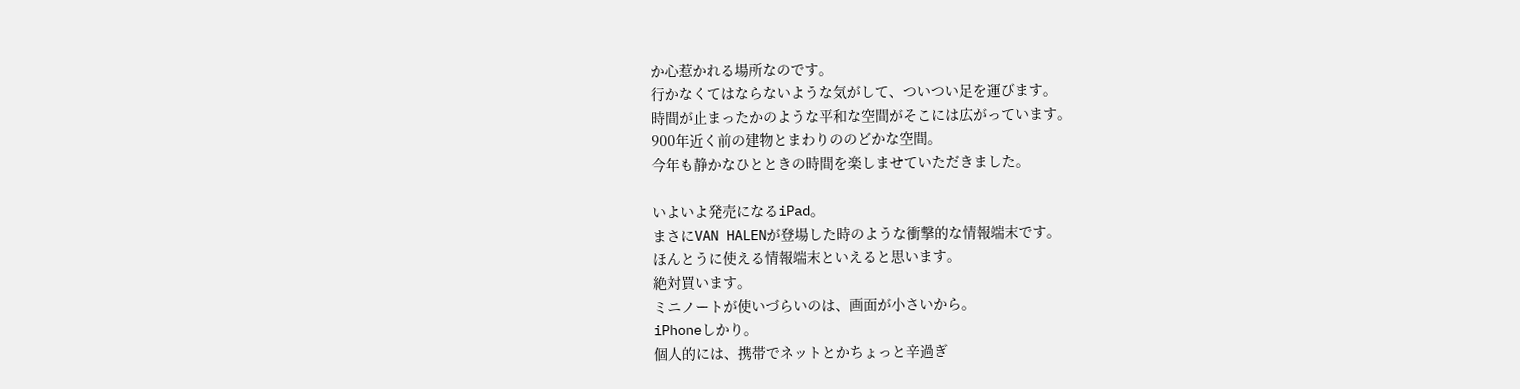か心惹かれる場所なのです。
行かなくてはならないような気がして、ついつい足を運びます。
時間が止まったかのような平和な空間がそこには広がっています。
900年近く前の建物とまわりののどかな空間。
今年も静かなひとときの時間を楽しませていただきました。

いよいよ発売になるiPad。
まさにVAN HALENが登場した時のような衝撃的な情報端末です。
ほんとうに使える情報端末といえると思います。
絶対買います。
ミニノートが使いづらいのは、画面が小さいから。
iPhoneしかり。
個人的には、携帯でネットとかちょっと辛過ぎ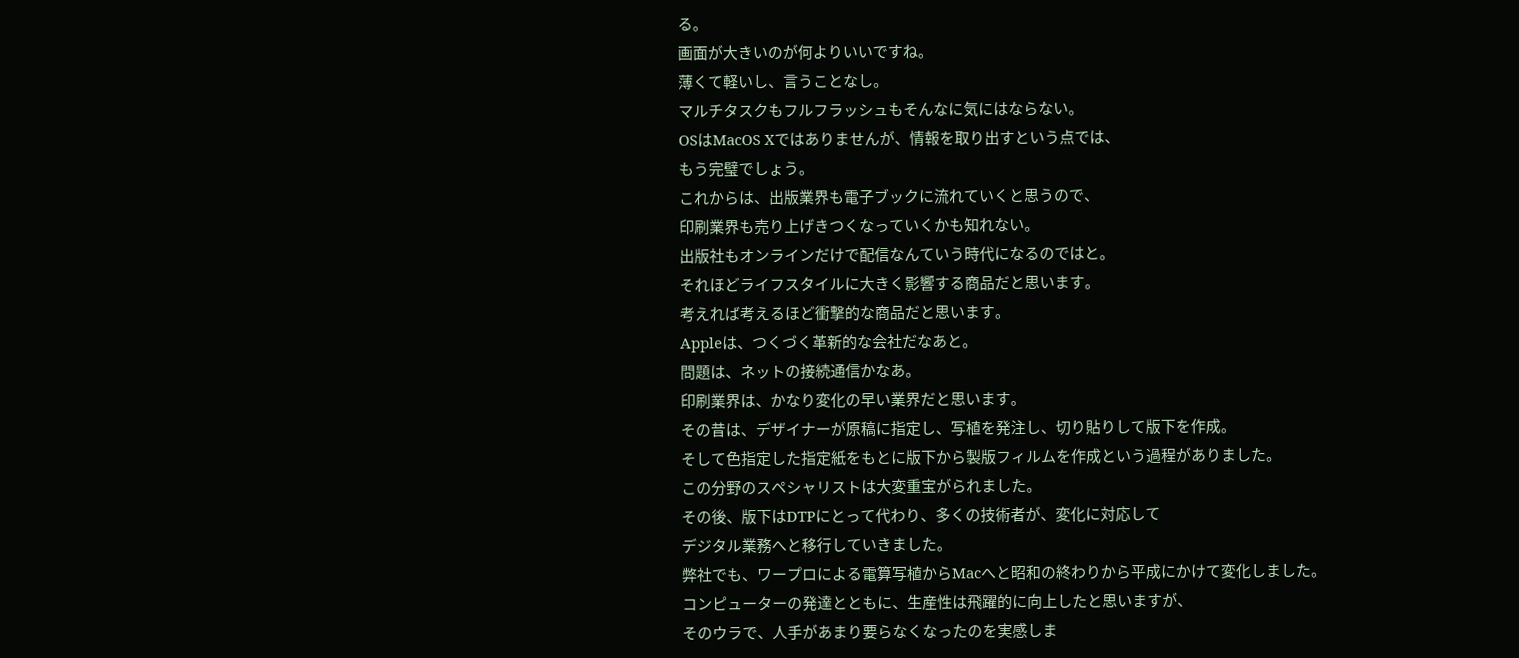る。
画面が大きいのが何よりいいですね。
薄くて軽いし、言うことなし。
マルチタスクもフルフラッシュもそんなに気にはならない。
OSはMacOS Xではありませんが、情報を取り出すという点では、
もう完璧でしょう。
これからは、出版業界も電子ブックに流れていくと思うので、
印刷業界も売り上げきつくなっていくかも知れない。
出版社もオンラインだけで配信なんていう時代になるのではと。
それほどライフスタイルに大きく影響する商品だと思います。
考えれば考えるほど衝撃的な商品だと思います。
Appleは、つくづく革新的な会社だなあと。
問題は、ネットの接続通信かなあ。
印刷業界は、かなり変化の早い業界だと思います。
その昔は、デザイナーが原稿に指定し、写植を発注し、切り貼りして版下を作成。
そして色指定した指定紙をもとに版下から製版フィルムを作成という過程がありました。
この分野のスペシャリストは大変重宝がられました。
その後、版下はDTPにとって代わり、多くの技術者が、変化に対応して
デジタル業務へと移行していきました。
弊社でも、ワープロによる電算写植からMacへと昭和の終わりから平成にかけて変化しました。
コンピューターの発達とともに、生産性は飛躍的に向上したと思いますが、
そのウラで、人手があまり要らなくなったのを実感しま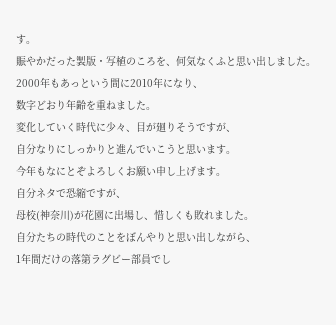す。
賑やかだった製版・写植のころを、何気なくふと思い出しました。
2000年もあっという間に2010年になり、
数字どおり年齢を重ねました。
変化していく時代に少々、目が廻りそうですが、
自分なりにしっかりと進んでいこうと思います。
今年もなにとぞよろしくお願い申し上げます。
自分ネタで恐縮ですが、
母校(神奈川)が花園に出場し、惜しくも敗れました。
自分たちの時代のことをぼんやりと思い出しながら、
1年間だけの落第ラグビー部員でし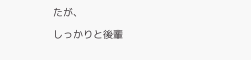たが、
しっかりと後輩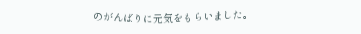のがんばりに元気をもらいました。